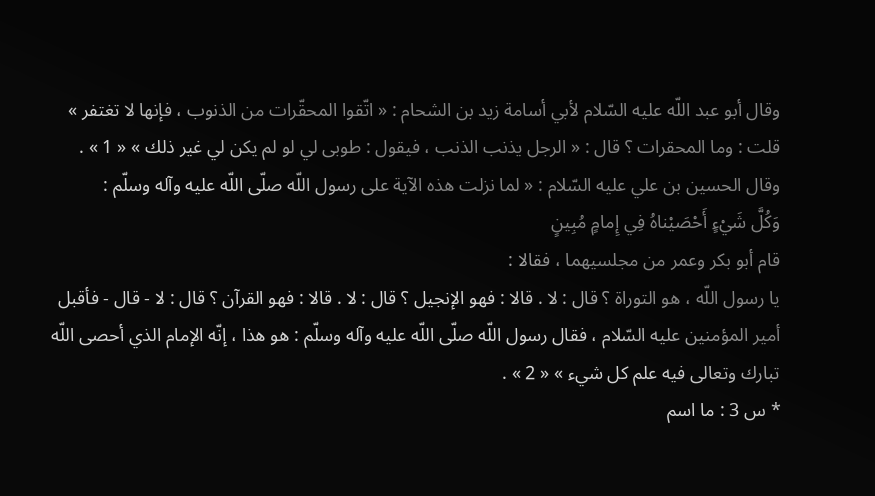وقال أبو عبد اللّه عليه السّلام لأبي أسامة زيد بن الشحام : « اتّقوا المحقّرات من الذنوب ، فإنها لا تغتفر » قلت : وما المحقرات ؟ قال : « الرجل يذنب الذنب ، فيقول : طوبى لي لو لم يكن لي غير ذلك » « 1 » .
وقال الحسين بن علي عليه السّلام : « لما نزلت هذه الآية على رسول اللّه صلّى اللّه عليه وآله وسلّم :
وَكُلَّ شَيْءٍ أَحْصَيْناهُ فِي إِمامٍ مُبِينٍ
قام أبو بكر وعمر من مجلسيهما ، فقالا :
يا رسول اللّه ، هو التوراة ؟ قال : لا . قالا : فهو الإنجيل ؟ قال : لا . قالا : فهو القرآن ؟ قال : لا - قال - فأقبل أمير المؤمنين عليه السّلام ، فقال رسول اللّه صلّى اللّه عليه وآله وسلّم : هو هذا ، إنّه الإمام الذي أحصى اللّه تبارك وتعالى فيه علم كل شيء » « 2 » .
* س 3 : ما اسم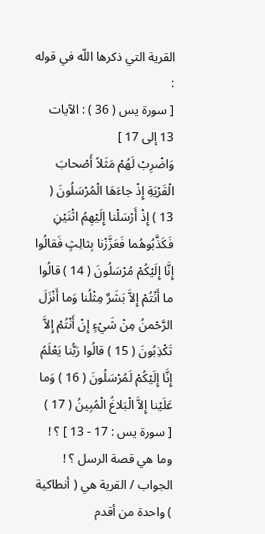القرية التي ذكرها اللّه في قوله :
[ سورة يس ( 36 ) : الآيات 13 إلى 17 ]
وَاضْرِبْ لَهُمْ مَثَلاً أَصْحابَ الْقَرْيَةِ إِذْ جاءَهَا الْمُرْسَلُونَ ( 13 ) إِذْ أَرْسَلْنا إِلَيْهِمُ اثْنَيْنِ فَكَذَّبُوهُما فَعَزَّزْنا بِثالِثٍ فَقالُوا إِنَّا إِلَيْكُمْ مُرْسَلُونَ ( 14 ) قالُوا ما أَنْتُمْ إِلاَّ بَشَرٌ مِثْلُنا وَما أَنْزَلَ الرَّحْمنُ مِنْ شَيْءٍ إِنْ أَنْتُمْ إِلاَّ تَكْذِبُونَ ( 15 ) قالُوا رَبُّنا يَعْلَمُ إِنَّا إِلَيْكُمْ لَمُرْسَلُونَ ( 16 ) وَما عَلَيْنا إِلاَّ الْبَلاغُ الْمُبِينُ ( 17 )
[ سورة يس : 17 - 13 ] ؟ !
وما هي قصة الرسل ؟ !
الجواب / القرية هي ( أنطاكية ) واحدة من أقدم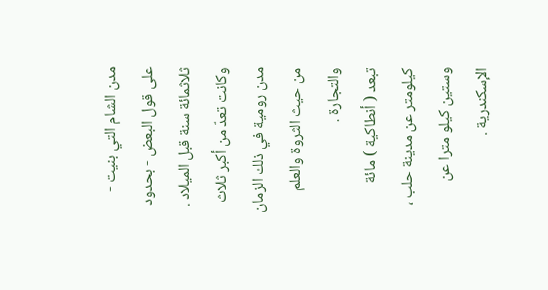مدن الشام التي بنيت - على قول البعض - بحدود ثلاثمائة سنة قبل الميلاد . وكانت تعدّ من أكبر ثلاث مدن رومية في ذلك الزمان من حيث الثروة والعلم والتجارة .
تبعد ( أنطاكية ) مائة كيلومتر عن مدينة حلب ، وستين كيلو مترا عن الإسكندرية .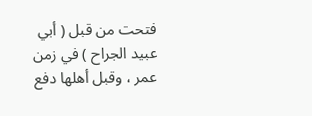فتحت من قبل ( أبي عبيد الجراح ) في زمن عمر ، وقبل أهلها دفع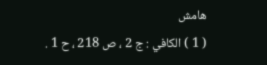هامش
( 1 ) الكافي : ج 2 ، ص 218 ، ح 1 .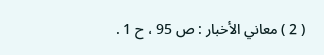( 2 ) معاني الأخبار : ص 95 ، ح 1 .